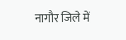नागौर जिले में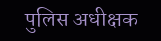पुलिस अधीक्षक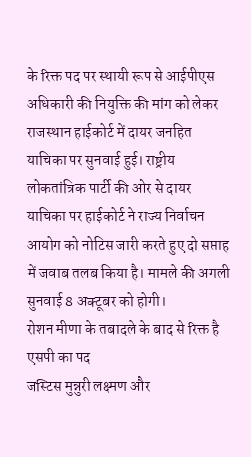के रिक्त पद पर स्थायी रूप से आईपीएस अधिकारी की नियुक्ति की मांग को लेकर राजस्थान हाईकोर्ट में दायर जनहित याचिका पर सुनवाई हुई। राष्ट्रीय लोकतांत्रिक पार्टी की ओर से दायर याचिका पर हाईकोर्ट ने राज्य निर्वाचन आयोग को नोटिस जारी करते हुए दो सप्ताह में जवाब तलब किया है। मामले की अगली सुनवाई 8 अक्टूबर को होगी।
रोशन मीणा के तबादले के बाद से रिक्त है एसपी का पद
जस्टिस मुन्नुरी लक्ष्मण और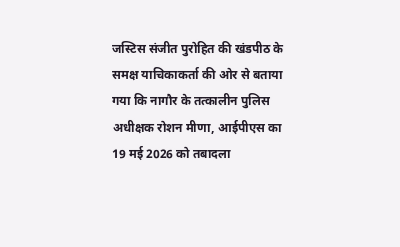जस्टिस संजीत पुरोहित की खंडपीठ के समक्ष याचिकाकर्ता की ओर से बताया गया कि नागौर के तत्कालीन पुलिस अधीक्षक रोशन मीणा, आईपीएस का 19 मई 2026 को तबादला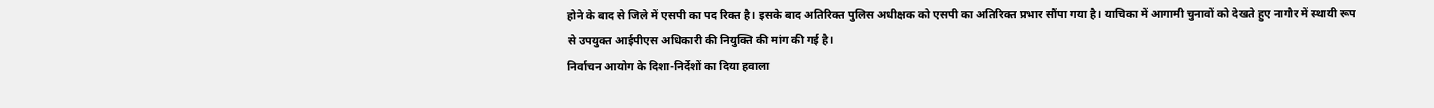होने के बाद से जिले में एसपी का पद रिक्त है। इसके बाद अतिरिक्त पुलिस अधीक्षक को एसपी का अतिरिक्त प्रभार सौंपा गया है। याचिका में आगामी चुनावों को देखते हुए नागौर में स्थायी रूप से उपयुक्त आईपीएस अधिकारी की नियुक्ति की मांग की गई है।
निर्वाचन आयोग के दिशा-निर्देशों का दिया हवाला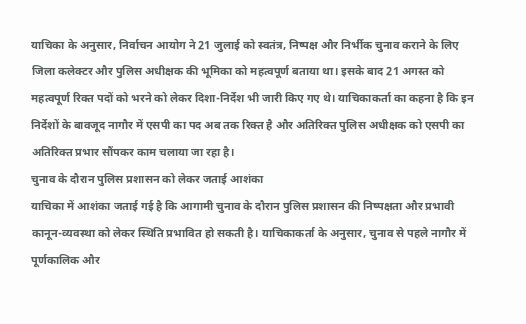याचिका के अनुसार, निर्वाचन आयोग ने 21 जुलाई को स्वतंत्र, निष्पक्ष और निर्भीक चुनाव कराने के लिए जिला कलेक्टर और पुलिस अधीक्षक की भूमिका को महत्वपूर्ण बताया था। इसके बाद 21 अगस्त को महत्वपूर्ण रिक्त पदों को भरने को लेकर दिशा-निर्देश भी जारी किए गए थे। याचिकाकर्ता का कहना है कि इन निर्देशों के बावजूद नागौर में एसपी का पद अब तक रिक्त है और अतिरिक्त पुलिस अधीक्षक को एसपी का अतिरिक्त प्रभार सौंपकर काम चलाया जा रहा है।
चुनाव के दौरान पुलिस प्रशासन को लेकर जताई आशंका
याचिका में आशंका जताई गई है कि आगामी चुनाव के दौरान पुलिस प्रशासन की निष्पक्षता और प्रभावी कानून-व्यवस्था को लेकर स्थिति प्रभावित हो सकती है। याचिकाकर्ता के अनुसार, चुनाव से पहले नागौर में पूर्णकालिक और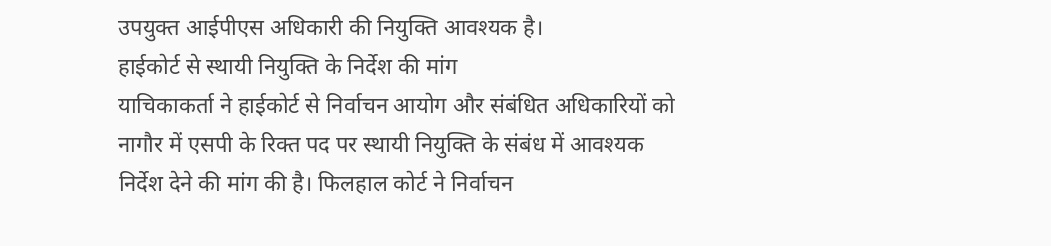उपयुक्त आईपीएस अधिकारी की नियुक्ति आवश्यक है।
हाईकोर्ट से स्थायी नियुक्ति के निर्देश की मांग
याचिकाकर्ता ने हाईकोर्ट से निर्वाचन आयोग और संबंधित अधिकारियों को नागौर में एसपी के रिक्त पद पर स्थायी नियुक्ति के संबंध में आवश्यक निर्देश देने की मांग की है। फिलहाल कोर्ट ने निर्वाचन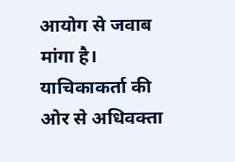आयोग से जवाब मांगा है। याचिकाकर्ता की ओर से अधिवक्ता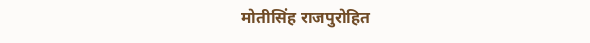मोतीसिंह राजपुरोहित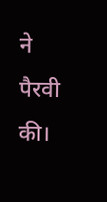ने पैरवी की।